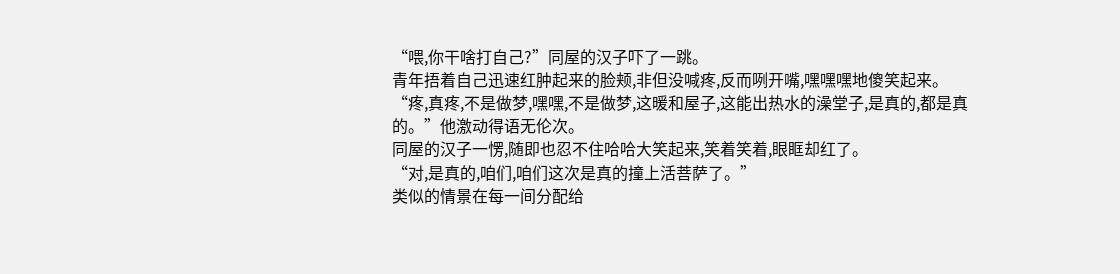“喂,你干啥打自己?”同屋的汉子吓了一跳。
青年捂着自己迅速红肿起来的脸颊,非但没喊疼,反而咧开嘴,嘿嘿嘿地傻笑起来。
“疼,真疼,不是做梦,嘿嘿,不是做梦,这暖和屋子,这能出热水的澡堂子,是真的,都是真的。”他激动得语无伦次。
同屋的汉子一愣,随即也忍不住哈哈大笑起来,笑着笑着,眼眶却红了。
“对,是真的,咱们,咱们这次是真的撞上活菩萨了。”
类似的情景在每一间分配给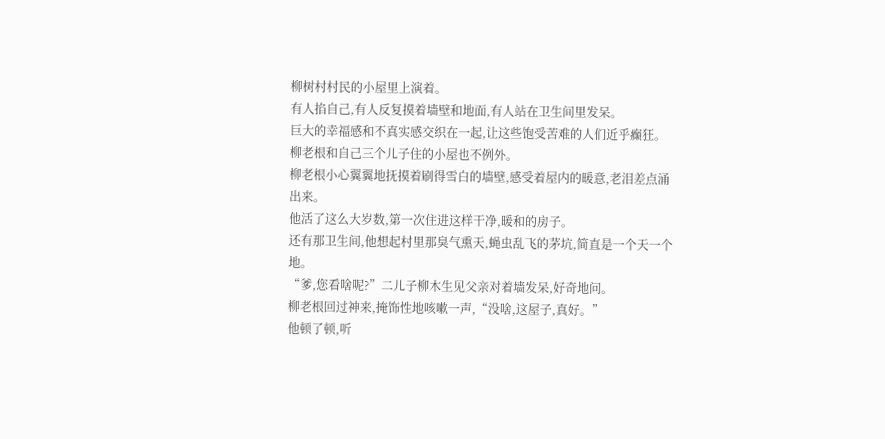柳树村村民的小屋里上演着。
有人掐自己,有人反复摸着墙壁和地面,有人站在卫生间里发呆。
巨大的幸福感和不真实感交织在一起,让这些饱受苦难的人们近乎癫狂。
柳老根和自己三个儿子住的小屋也不例外。
柳老根小心翼翼地抚摸着刷得雪白的墙壁,感受着屋内的暖意,老泪差点涌出来。
他活了这么大岁数,第一次住进这样干净,暖和的房子。
还有那卫生间,他想起村里那臭气熏天,蝇虫乱飞的茅坑,简直是一个天一个地。
“爹,您看啥呢?”二儿子柳木生见父亲对着墙发呆,好奇地问。
柳老根回过神来,掩饰性地咳嗽一声,“没啥,这屋子,真好。”
他顿了顿,听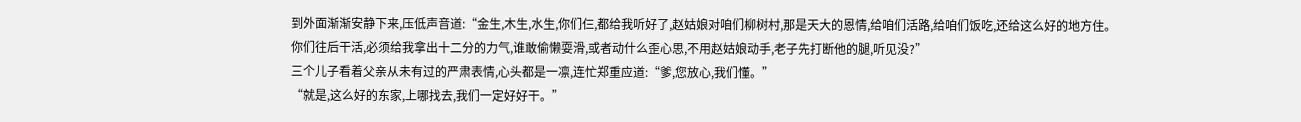到外面渐渐安静下来,压低声音道:“金生,木生,水生,你们仨,都给我听好了,赵姑娘对咱们柳树村,那是天大的恩情,给咱们活路,给咱们饭吃,还给这么好的地方住。
你们往后干活,必须给我拿出十二分的力气,谁敢偷懒耍滑,或者动什么歪心思,不用赵姑娘动手,老子先打断他的腿,听见没?”
三个儿子看着父亲从未有过的严肃表情,心头都是一凛,连忙郑重应道:“爹,您放心,我们懂。”
“就是,这么好的东家,上哪找去,我们一定好好干。”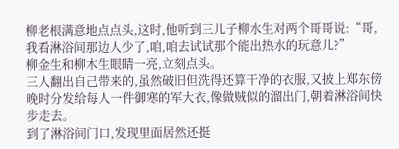柳老根满意地点点头,这时,他听到三儿子柳水生对两个哥哥说:“哥,我看淋浴间那边人少了,咱,咱去试试那个能出热水的玩意儿?”
柳金生和柳木生眼睛一亮,立刻点头。
三人翻出自己带来的,虽然破旧但洗得还算干净的衣服,又披上郑东傍晚时分发给每人一件御寒的军大衣,像做贼似的溜出门,朝着淋浴间快步走去。
到了淋浴间门口,发现里面居然还挺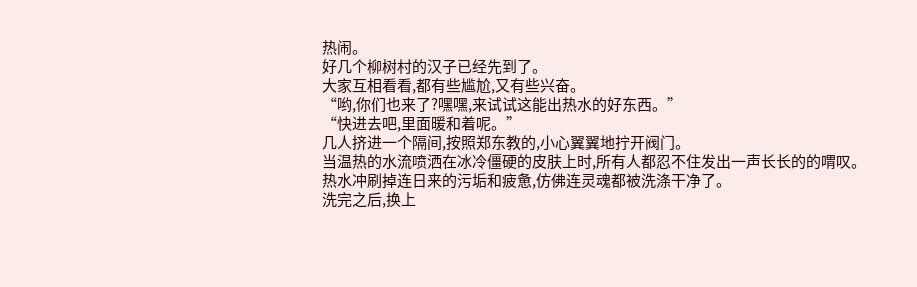热闹。
好几个柳树村的汉子已经先到了。
大家互相看看,都有些尴尬,又有些兴奋。
“哟,你们也来了?嘿嘿,来试试这能出热水的好东西。”
“快进去吧,里面暖和着呢。”
几人挤进一个隔间,按照郑东教的,小心翼翼地拧开阀门。
当温热的水流喷洒在冰冷僵硬的皮肤上时,所有人都忍不住发出一声长长的的喟叹。
热水冲刷掉连日来的污垢和疲惫,仿佛连灵魂都被洗涤干净了。
洗完之后,换上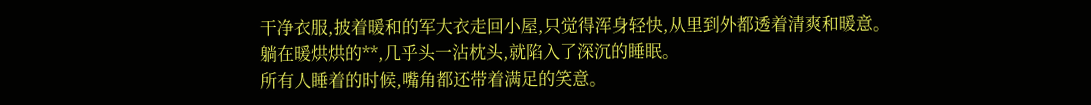干净衣服,披着暖和的军大衣走回小屋,只觉得浑身轻快,从里到外都透着清爽和暖意。
躺在暖烘烘的**,几乎头一沾枕头,就陷入了深沉的睡眠。
所有人睡着的时候,嘴角都还带着满足的笑意。